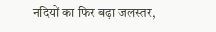नदियों का फिर बढ़ा जलस्तर,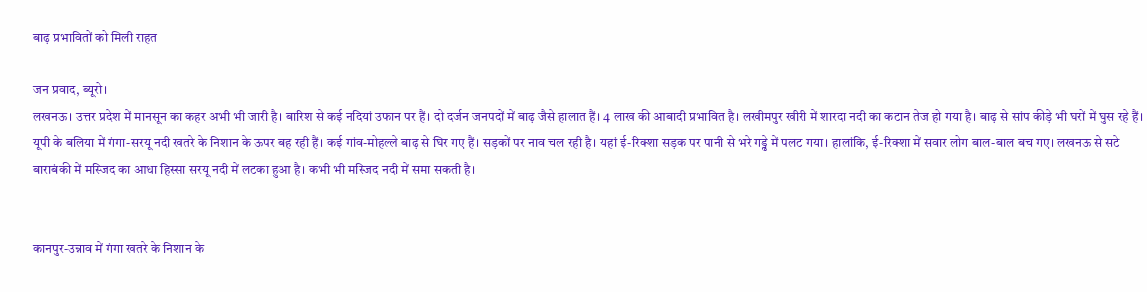बाढ़ प्रभावितों को मिली राहत

जन प्रवाद, ब्यूरो।
लखनऊ। उत्तर प्रदेश में मानसून का कहर अभी भी जारी है। बारिश से कई नदियां उफान पर हैं। दो दर्जन जनपदों में बाढ़ जैसे हालात हैं। 4 लाख की आबादी प्रभावित है। लखीमपुर खीरी में शारदा नदी का कटान तेज हो गया है। बाढ़ से सांप कीड़े भी घरों में घुस रहे हैं।
यूपी के बलिया में गंगा-सरयू नदी खतरे के निशान के ऊपर बह रही हैं। कई गांव-मोहल्ले बाढ़ से घिर गए हैं। सड़कों पर नाव चल रही है। यहां ई-रिक्शा सड़क पर पानी से भरे गड्ढे में पलट गया। हालांकि, ई-रिक्शा में सवार लोग बाल-बाल बच गए। लखनऊ से सटे बाराबंकी में मस्जिद का आधा हिस्सा सरयू नदी में लटका हुआ है। कभी भी मस्जिद नदी में समा सकती है।


कानपुर-उन्नाव में गंगा खतरे के निशान के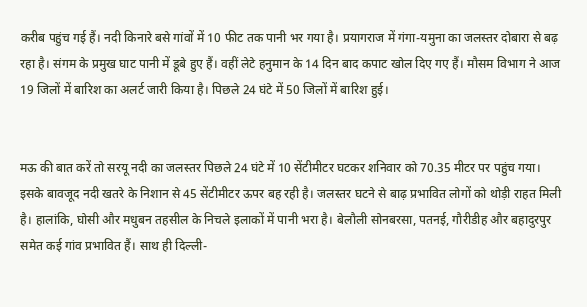करीब पहुंच गई हैं। नदी किनारे बसे गांवों में 10 फीट तक पानी भर गया है। प्रयागराज में गंगा-यमुना का जलस्तर दोबारा से बढ़ रहा है। संगम के प्रमुख घाट पानी में डूबे हुए हैं। वहीं लेटे हनुमान के 14 दिन बाद कपाट खोल दिए गए हैं। मौसम विभाग ने आज 19 जिलों में बारिश का अलर्ट जारी किया है। पिछले 24 घंटे में 50 जिलों में बारिश हुई।


मऊ की बात करें तो सरयू नदी का जलस्तर पिछले 24 घंटे में 10 सेंटीमीटर घटकर शनिवार को 70.35 मीटर पर पहुंच गया। इसके बावजूद नदी खतरे के निशान से 45 सेंटीमीटर ऊपर बह रही है। जलस्तर घटने से बाढ़ प्रभावित लोगों को थोड़ी राहत मिली है। हालांकि, घोसी और मधुबन तहसील के निचले इलाकों में पानी भरा है। बेलौली सोनबरसा, पतनई, गौरीडीह और बहादुरपुर समेत कई गांव प्रभावित हैं। साथ ही दिल्ली-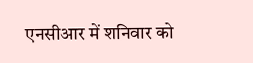एनसीआर में शनिवार को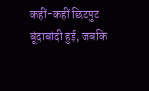कहीं-कहीं छिटपुट बूंदाबांदी हुई, जबकि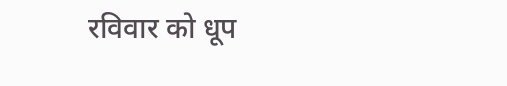रविवार को धूप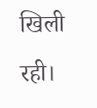खिली रही।